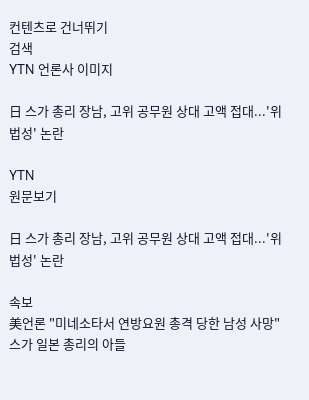컨텐츠로 건너뛰기
검색
YTN 언론사 이미지

日 스가 총리 장남, 고위 공무원 상대 고액 접대...'위법성' 논란

YTN
원문보기

日 스가 총리 장남, 고위 공무원 상대 고액 접대...'위법성' 논란

속보
美언론 "미네소타서 연방요원 총격 당한 남성 사망"
스가 일본 총리의 아들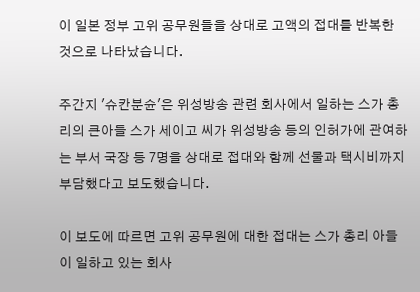이 일본 정부 고위 공무원들을 상대로 고액의 접대를 반복한 것으로 나타났습니다.

주간지 '슈칸분슌'은 위성방송 관련 회사에서 일하는 스가 총리의 큰아들 스가 세이고 씨가 위성방송 등의 인허가에 관여하는 부서 국장 등 7명을 상대로 접대와 함께 선물과 택시비까지 부담했다고 보도했습니다.

이 보도에 따르면 고위 공무원에 대한 접대는 스가 총리 아들이 일하고 있는 회사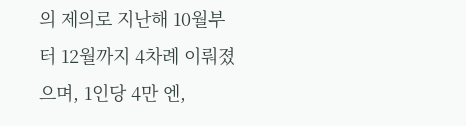의 제의로 지난해 10월부터 12월까지 4차례 이뤄졌으며, 1인당 4만 엔,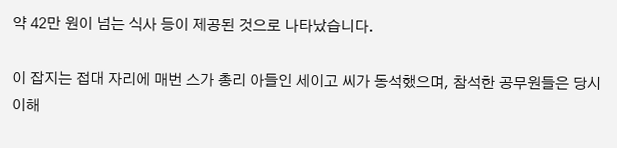약 42만 원이 넘는 식사 등이 제공된 것으로 나타났습니다.

이 잡지는 접대 자리에 매번 스가 총리 아들인 세이고 씨가 동석했으며, 참석한 공무원들은 당시 이해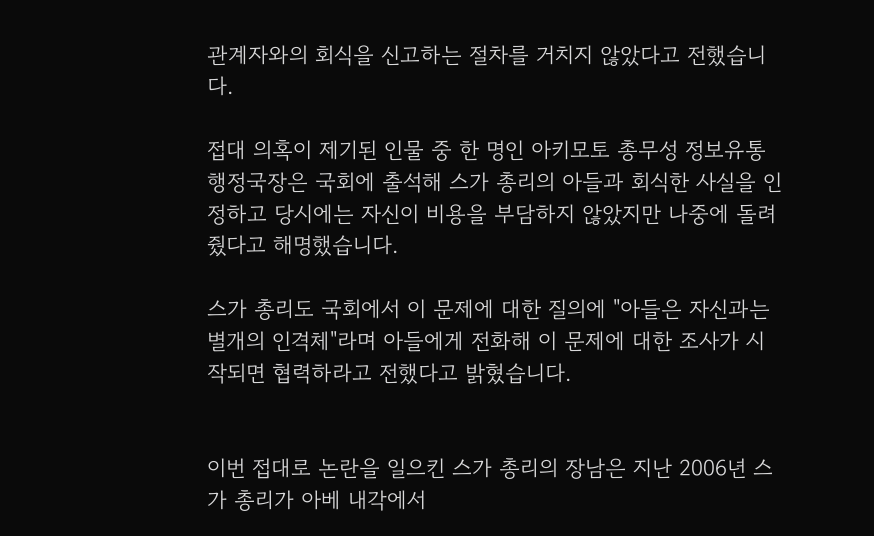관계자와의 회식을 신고하는 절차를 거치지 않았다고 전했습니다.

접대 의혹이 제기된 인물 중 한 명인 아키모토 총무성 정보유통행정국장은 국회에 출석해 스가 총리의 아들과 회식한 사실을 인정하고 당시에는 자신이 비용을 부담하지 않았지만 나중에 돌려줬다고 해명했습니다.

스가 총리도 국회에서 이 문제에 대한 질의에 "아들은 자신과는 별개의 인격체"라며 아들에게 전화해 이 문제에 대한 조사가 시작되면 협력하라고 전했다고 밝혔습니다.


이번 접대로 논란을 일으킨 스가 총리의 장남은 지난 2006년 스가 총리가 아베 내각에서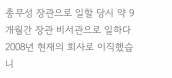총무성 장관으로 일할 당시 약 9개월간 장관 비서관으로 일하다 2008년 현재의 회사로 이직했습니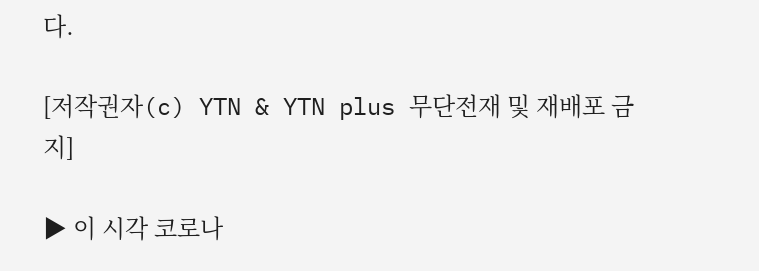다.

[저작권자(c) YTN & YTN plus 무단전재 및 재배포 금지]

▶ 이 시각 코로나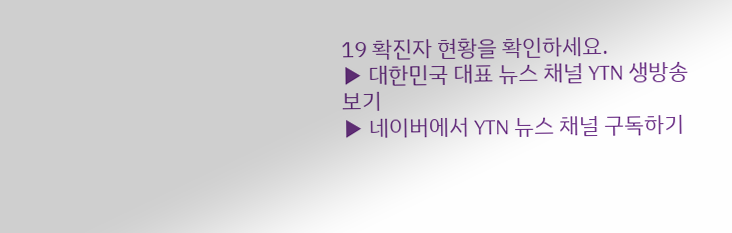19 확진자 현황을 확인하세요.
▶ 대한민국 대표 뉴스 채널 YTN 생방송보기
▶ 네이버에서 YTN 뉴스 채널 구독하기